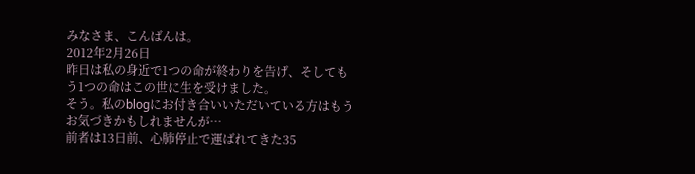みなさま、こんばんは。
2012年2月26日
昨日は私の身近で1つの命が終わりを告げ、そしてもう1つの命はこの世に生を受けました。
そう。私のblogにお付き合いいただいている方はもうお気づきかもしれませんが…
前者は13日前、心肺停止で運ばれてきた35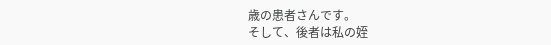歳の患者さんです。
そして、後者は私の姪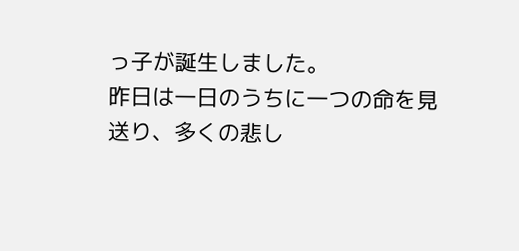っ子が誕生しました。
昨日は一日のうちに一つの命を見送り、多くの悲し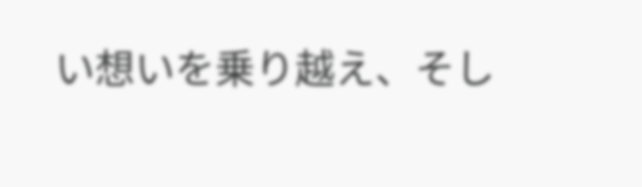い想いを乗り越え、そし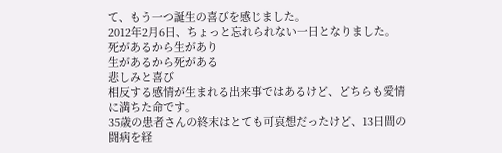て、もう一つ誕生の喜びを感じました。
2012年2月6日、ちょっと忘れられない一日となりました。
死があるから生があり
生があるから死がある
悲しみと喜び
相反する感情が生まれる出来事ではあるけど、どちらも愛情に満ちた命です。
35歳の患者さんの終末はとても可哀想だったけど、13日間の闘病を経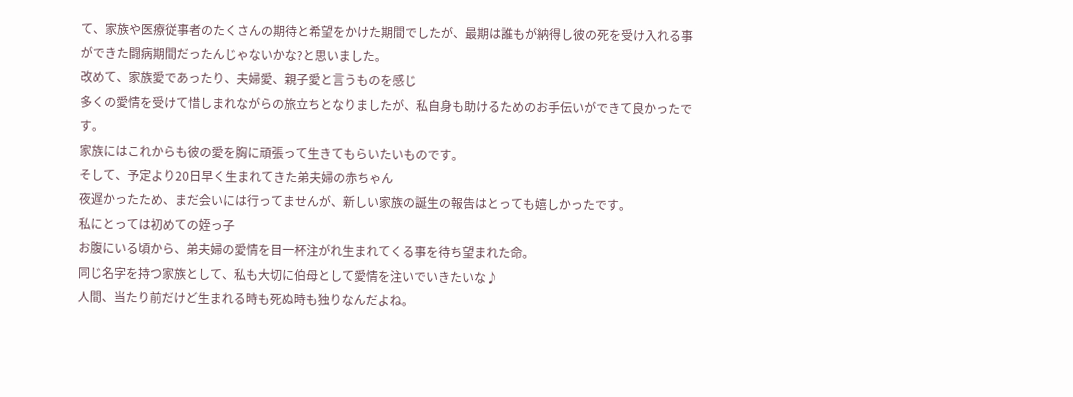て、家族や医療従事者のたくさんの期待と希望をかけた期間でしたが、最期は誰もが納得し彼の死を受け入れる事ができた闘病期間だったんじゃないかな?と思いました。
改めて、家族愛であったり、夫婦愛、親子愛と言うものを感じ
多くの愛情を受けて惜しまれながらの旅立ちとなりましたが、私自身も助けるためのお手伝いができて良かったです。
家族にはこれからも彼の愛を胸に頑張って生きてもらいたいものです。
そして、予定より20日早く生まれてきた弟夫婦の赤ちゃん
夜遅かったため、まだ会いには行ってませんが、新しい家族の誕生の報告はとっても嬉しかったです。
私にとっては初めての姪っ子
お腹にいる頃から、弟夫婦の愛情を目一杯注がれ生まれてくる事を待ち望まれた命。
同じ名字を持つ家族として、私も大切に伯母として愛情を注いでいきたいな♪
人間、当たり前だけど生まれる時も死ぬ時も独りなんだよね。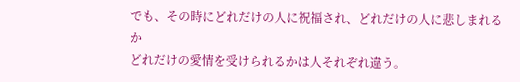でも、その時にどれだけの人に祝福され、どれだけの人に悲しまれるか
どれだけの愛情を受けられるかは人それぞれ違う。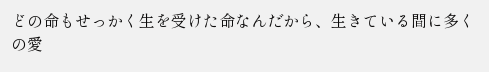どの命もせっかく生を受けた命なんだから、生きている間に多くの愛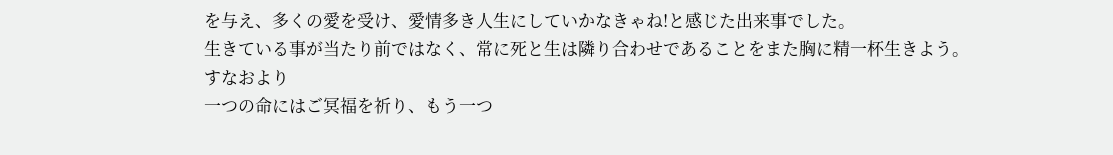を与え、多くの愛を受け、愛情多き人生にしていかなきゃね!と感じた出来事でした。
生きている事が当たり前ではなく、常に死と生は隣り合わせであることをまた胸に精一杯生きよう。
すなおより
一つの命にはご冥福を祈り、もう一つ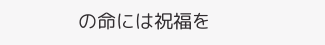の命には祝福を